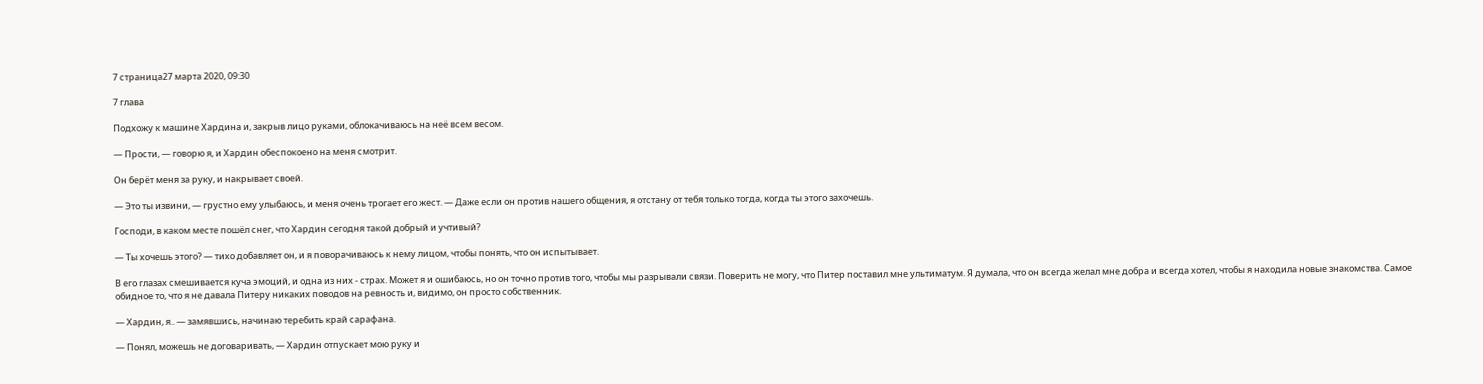7 страница27 марта 2020, 09:30

7 глава

Подхожу к машине Хардина и, закрыв лицо руками, облокачиваюсь на неё всем весом.

— Прости, — говорю я, и Хардин обеспокоено на меня смотрит.

Он берёт меня за руку, и накрывает своей.

— Это ты извини, — грустно ему улыбаюсь, и меня очень трогает его жест. — Даже если он против нашего общения, я отстану от тебя только тогда, когда ты этого захочешь.

Господи, в каком месте пошёл снег, что Хардин сегодня такой добрый и учтивый?

— Ты хочешь этого? — тихо добавляет он, и я поворачиваюсь к нему лицом, чтобы понять, что он испытывает.

В его глазах смешивается куча эмоций, и одна из них - страх. Может я и ошибаюсь, но он точно против того, чтобы мы разрывали связи. Поверить не могу, что Питер поставил мне ультиматум. Я думала, что он всегда желал мне добра и всегда хотел, чтобы я находила новые знакомства. Самое обидное то, что я не давала Питеру никаких поводов на ревность и, видимо, он просто собственник.

— Хардин, я.. — замявшись, начинаю теребить край сарафана.

— Понял, можешь не договаривать, — Хардин отпускает мою руку и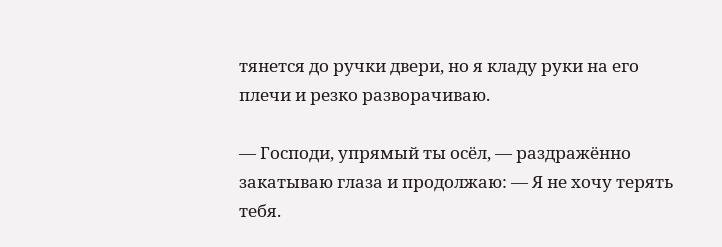тянется до ручки двери, но я кладу руки на его плечи и резко разворачиваю.

— Господи, упрямый ты осёл, — раздражённо закатываю глаза и продолжаю: — Я не хочу терять тебя.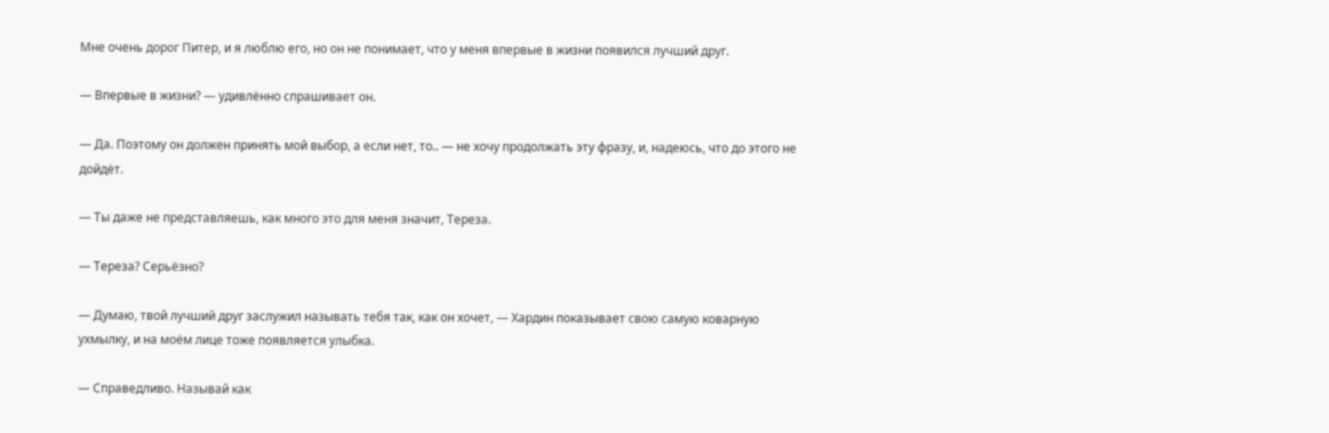Мне очень дорог Питер, и я люблю его, но он не понимает, что у меня впервые в жизни появился лучший друг.

— Впервые в жизни? — удивлённо спрашивает он.

— Да. Поэтому он должен принять мой выбор, а если нет, то.. — не хочу продолжать эту фразу, и, надеюсь, что до этого не дойдёт.

— Ты даже не представляешь, как много это для меня значит, Тереза.

— Тереза? Серьёзно?

— Думаю, твой лучший друг заслужил называть тебя так, как он хочет, — Хардин показывает свою самую коварную ухмылку, и на моём лице тоже появляется улыбка.

— Справедливо. Называй как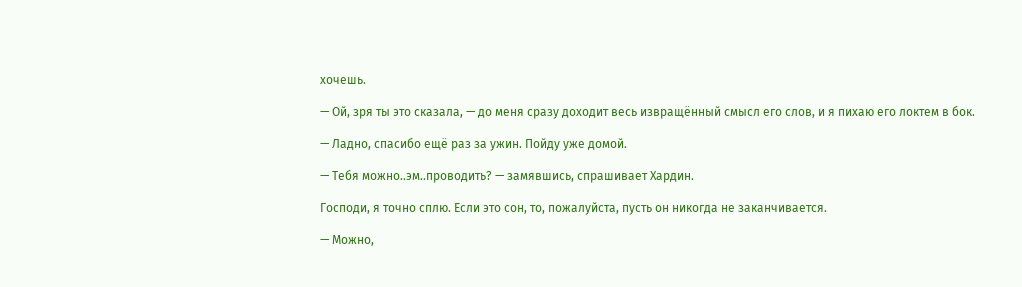хочешь.

— Ой, зря ты это сказала, — до меня сразу доходит весь извращённый смысл его слов, и я пихаю его локтем в бок.

— Ладно, спасибо ещё раз за ужин. Пойду уже домой.

— Тебя можно..эм..проводить? — замявшись, спрашивает Хардин.

Господи, я точно сплю. Если это сон, то, пожалуйста, пусть он никогда не заканчивается.

— Можно,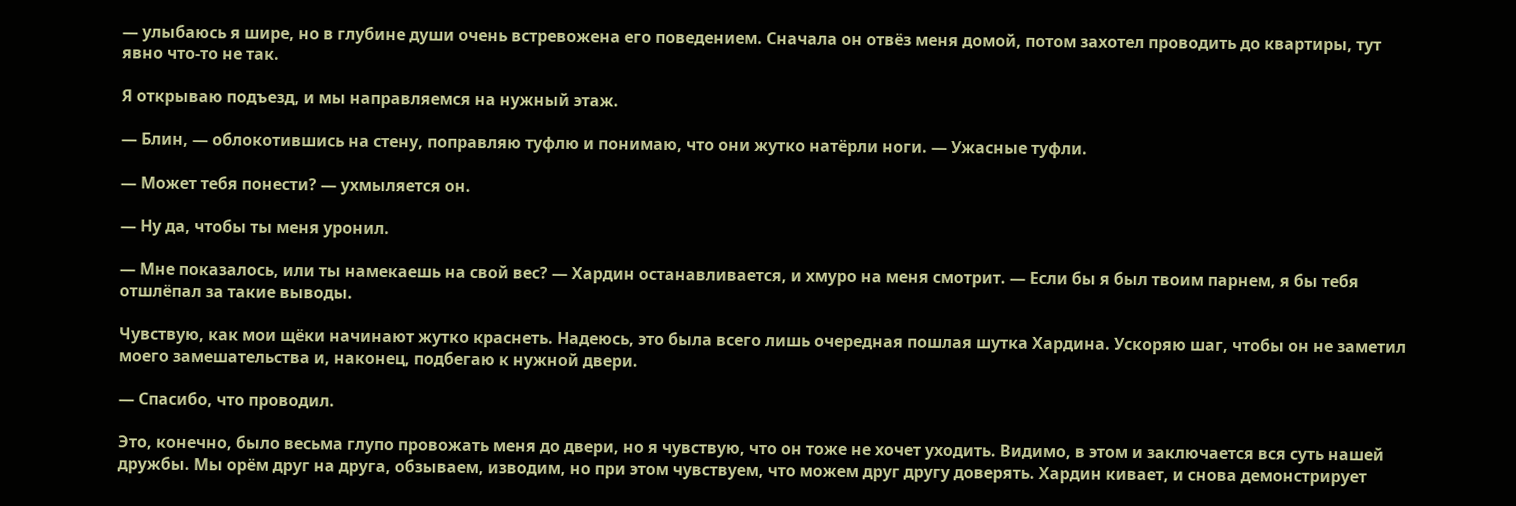— улыбаюсь я шире, но в глубине души очень встревожена его поведением. Сначала он отвёз меня домой, потом захотел проводить до квартиры, тут явно что-то не так.

Я открываю подъезд, и мы направляемся на нужный этаж.

— Блин, — облокотившись на стену, поправляю туфлю и понимаю, что они жутко натёрли ноги. — Ужасные туфли.

— Может тебя понести? — ухмыляется он.

— Ну да, чтобы ты меня уронил.

— Мне показалось, или ты намекаешь на свой вес? — Хардин останавливается, и хмуро на меня смотрит. — Если бы я был твоим парнем, я бы тебя отшлёпал за такие выводы.

Чувствую, как мои щёки начинают жутко краснеть. Надеюсь, это была всего лишь очередная пошлая шутка Хардина. Ускоряю шаг, чтобы он не заметил моего замешательства и, наконец, подбегаю к нужной двери.

— Спасибо, что проводил.

Это, конечно, было весьма глупо провожать меня до двери, но я чувствую, что он тоже не хочет уходить. Видимо, в этом и заключается вся суть нашей дружбы. Мы орём друг на друга, обзываем, изводим, но при этом чувствуем, что можем друг другу доверять. Хардин кивает, и снова демонстрирует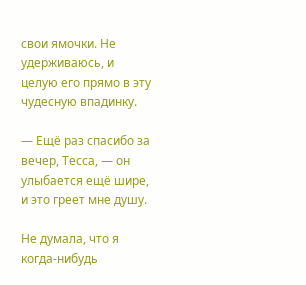свои ямочки. Не удерживаюсь, и целую его прямо в эту чудесную впадинку.

— Ещё раз спасибо за вечер, Тесса, — он улыбается ещё шире, и это греет мне душу.

Не думала, что я когда-нибудь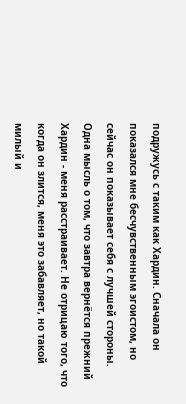подружусь с таким как Хардин. Сначала он показался мне бесчувственным эгоистом, но сейчас он показывает себя с лучшей стороны. Одна мысль о том, что завтра вернётся прежний Хардин - меня расстраивает. Не отрицаю того, что когда он злится, меня это забавляет, но такой милый и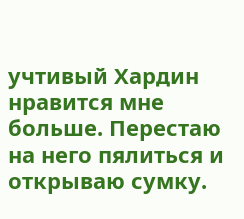учтивый Хардин нравится мне больше. Перестаю на него пялиться и открываю сумку.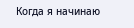Когда я начинаю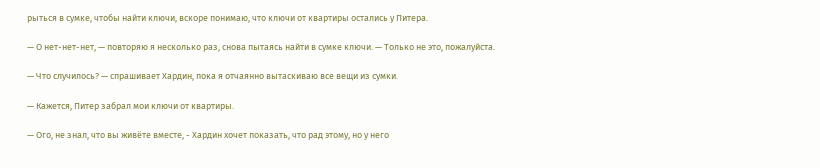рыться в сумке, чтобы найти ключи, вскоре понимаю, что ключи от квартиры остались у Питера.

— О нет-нет-нет, — повторяю я несколько раз, снова пытаясь найти в сумке ключи. — Только не это, пожалуйста.

— Что случилось? — спрашивает Хардин, пока я отчаянно вытаскиваю все вещи из сумки.

— Кажется, Питер забрал мои ключи от квартиры.

— Ого, не знал, что вы живёте вместе, - Хардин хочет показать, что рад этому, но у него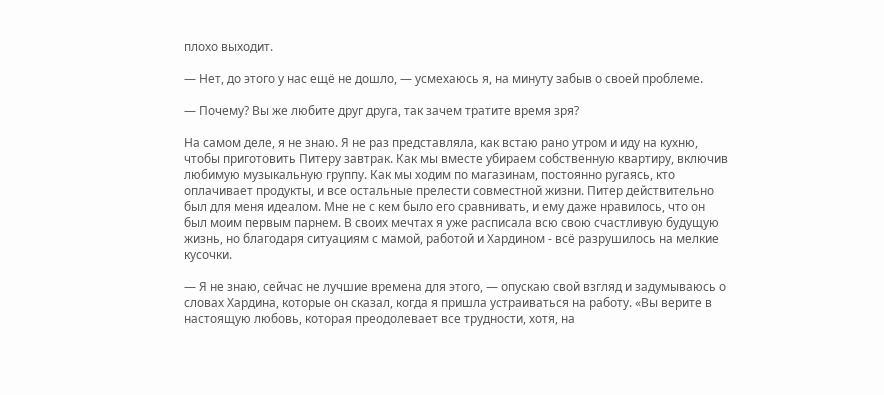плохо выходит.

— Нет, до этого у нас ещё не дошло, — усмехаюсь я, на минуту забыв о своей проблеме.

— Почему? Вы же любите друг друга, так зачем тратите время зря?

На самом деле, я не знаю. Я не раз представляла, как встаю рано утром и иду на кухню, чтобы приготовить Питеру завтрак. Как мы вместе убираем собственную квартиру, включив любимую музыкальную группу. Как мы ходим по магазинам, постоянно ругаясь, кто оплачивает продукты, и все остальные прелести совместной жизни. Питер действительно был для меня идеалом. Мне не с кем было его сравнивать, и ему даже нравилось, что он был моим первым парнем. В своих мечтах я уже расписала всю свою счастливую будущую жизнь, но благодаря ситуациям с мамой, работой и Хардином - всё разрушилось на мелкие кусочки.

— Я не знаю, сейчас не лучшие времена для этого, — опускаю свой взгляд и задумываюсь о словах Хардина, которые он сказал, когда я пришла устраиваться на работу. «Вы верите в настоящую любовь, которая преодолевает все трудности, хотя, на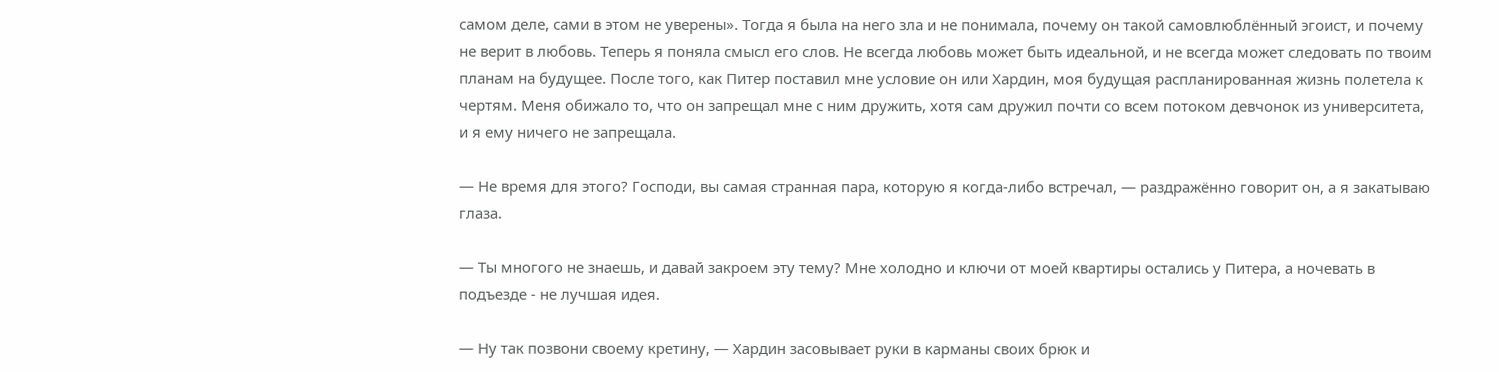самом деле, сами в этом не уверены». Тогда я была на него зла и не понимала, почему он такой самовлюблённый эгоист, и почему не верит в любовь. Теперь я поняла смысл его слов. Не всегда любовь может быть идеальной, и не всегда может следовать по твоим планам на будущее. После того, как Питер поставил мне условие он или Хардин, моя будущая распланированная жизнь полетела к чертям. Меня обижало то, что он запрещал мне с ним дружить, хотя сам дружил почти со всем потоком девчонок из университета, и я ему ничего не запрещала.

— Не время для этого? Господи, вы самая странная пара, которую я когда-либо встречал, — раздражённо говорит он, а я закатываю глаза.

— Ты многого не знаешь, и давай закроем эту тему? Мне холодно и ключи от моей квартиры остались у Питера, а ночевать в подъезде - не лучшая идея.

— Ну так позвони своему кретину, — Хардин засовывает руки в карманы своих брюк и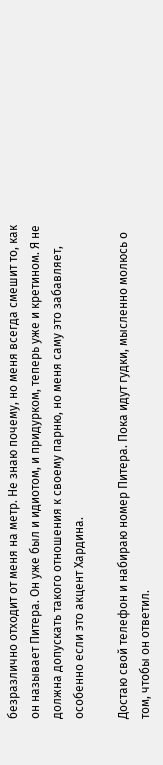безразлично отходит от меня на метр. Не знаю почему, но меня всегда смешит то, как он называет Питера. Он уже был и идиотом, и придурком, теперь уже и кретином. Я не должна допускать такого отношения к своему парню, но меня саму это забавляет, особенно если это акцент Хардина.

Достаю свой телефон и набираю номер Питера. Пока идут гудки, мысленно молюсь о том, чтобы он ответил.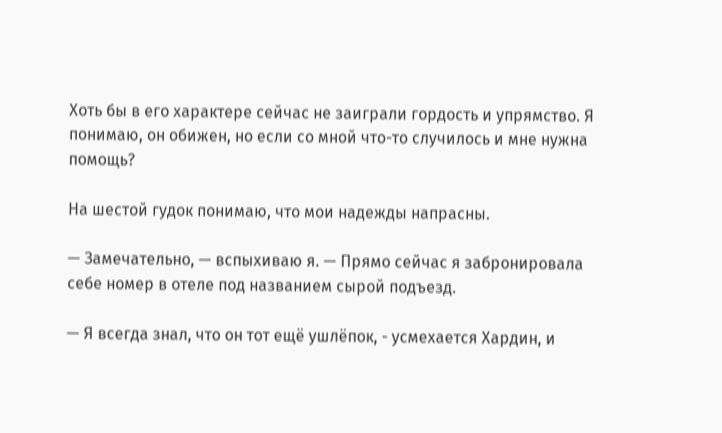Хоть бы в его характере сейчас не заиграли гордость и упрямство. Я понимаю, он обижен, но если со мной что-то случилось и мне нужна помощь?

На шестой гудок понимаю, что мои надежды напрасны.

— Замечательно, — вспыхиваю я. — Прямо сейчас я забронировала себе номер в отеле под названием сырой подъезд.

— Я всегда знал, что он тот ещё ушлёпок, - усмехается Хардин, и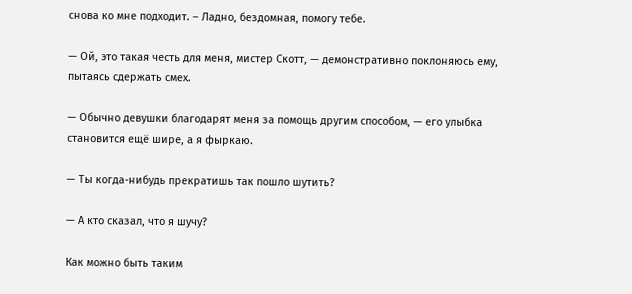снова ко мне подходит. – Ладно, бездомная, помогу тебе.

— Ой, это такая честь для меня, мистер Скотт, — демонстративно поклоняюсь ему, пытаясь сдержать смех.

— Обычно девушки благодарят меня за помощь другим способом, — его улыбка становится ещё шире, а я фыркаю.

— Ты когда-нибудь прекратишь так пошло шутить?

— А кто сказал, что я шучу?

Как можно быть таким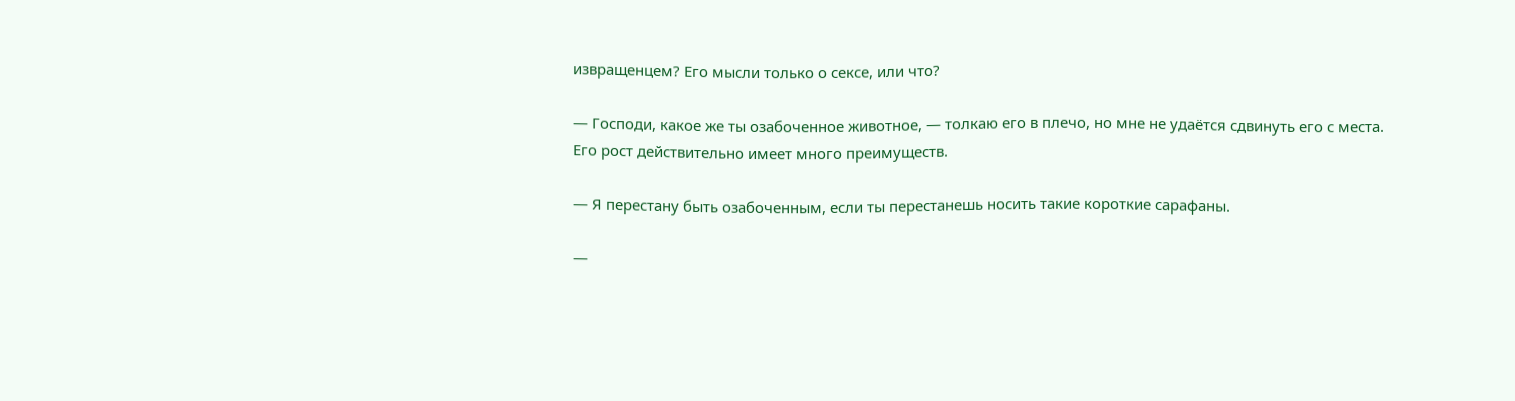извращенцем? Его мысли только о сексе, или что?

— Господи, какое же ты озабоченное животное, — толкаю его в плечо, но мне не удаётся сдвинуть его с места. Его рост действительно имеет много преимуществ.

— Я перестану быть озабоченным, если ты перестанешь носить такие короткие сарафаны.

—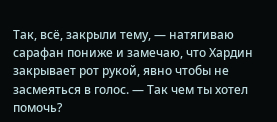Так, всё, закрыли тему, — натягиваю сарафан пониже и замечаю, что Хардин закрывает рот рукой, явно чтобы не засмеяться в голос. — Так чем ты хотел помочь?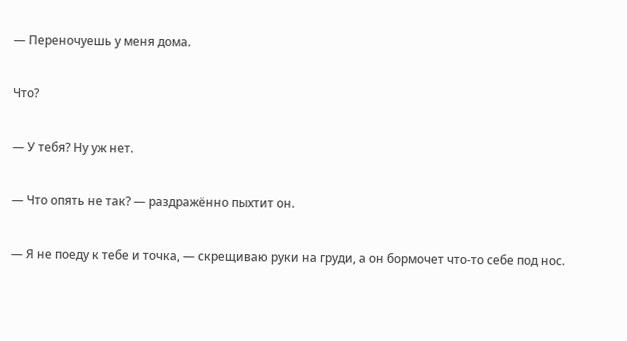— Переночуешь у меня дома.

Что?

— У тебя? Ну уж нет.

— Что опять не так? — раздражённо пыхтит он.

— Я не поеду к тебе и точка, — скрещиваю руки на груди, а он бормочет что-то себе под нос.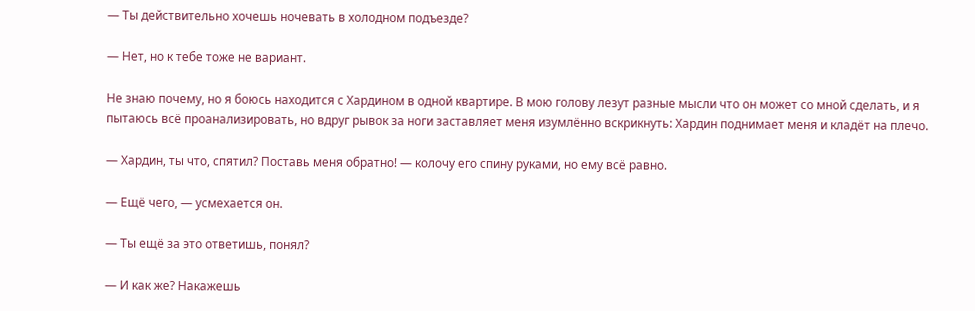— Ты действительно хочешь ночевать в холодном подъезде?

— Нет, но к тебе тоже не вариант.

Не знаю почему, но я боюсь находится с Хардином в одной квартире. В мою голову лезут разные мысли что он может со мной сделать, и я пытаюсь всё проанализировать, но вдруг рывок за ноги заставляет меня изумлённо вскрикнуть: Хардин поднимает меня и кладёт на плечо.

— Хардин, ты что, спятил? Поставь меня обратно! — колочу его спину руками, но ему всё равно.

— Ещё чего, — усмехается он.

— Ты ещё за это ответишь, понял?

— И как же? Накажешь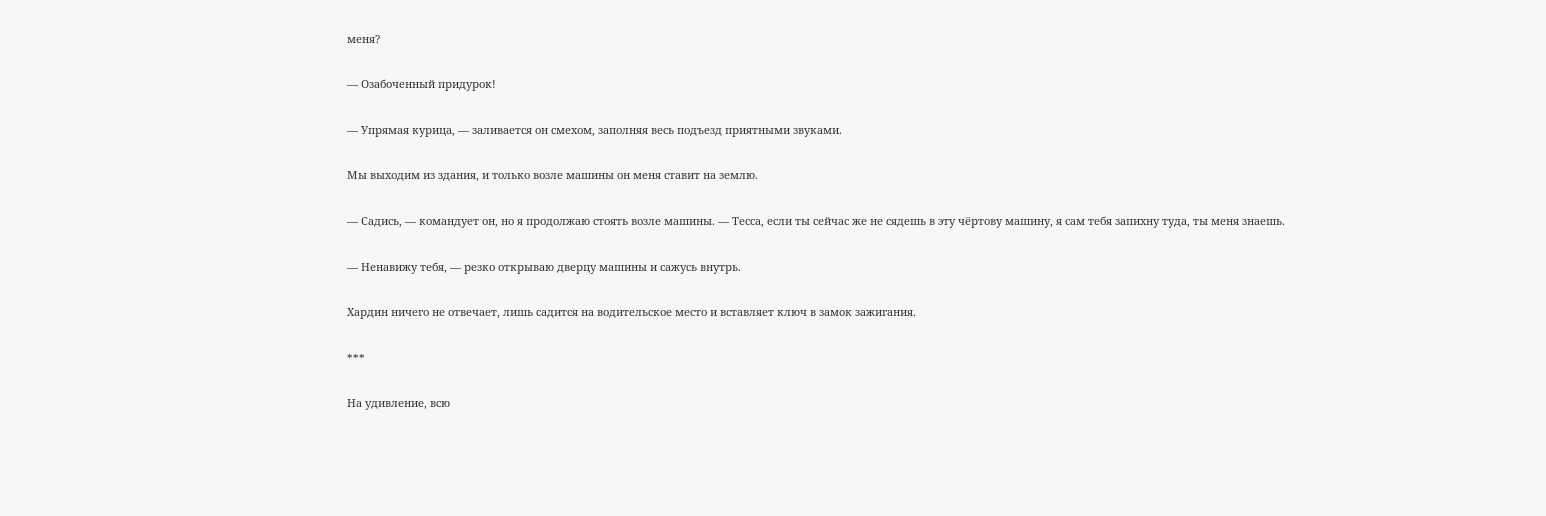меня?

— Озабоченный придурок!

— Упрямая курица, — заливается он смехом, заполняя весь подъезд приятными звуками.

Мы выходим из здания, и только возле машины он меня ставит на землю.

— Садись, — командует он, но я продолжаю стоять возле машины. — Тесса, если ты сейчас же не сядешь в эту чёртову машину, я сам тебя запихну туда, ты меня знаешь.

— Ненавижу тебя, — резко открываю дверцу машины и сажусь внутрь.

Хардин ничего не отвечает, лишь садится на водительское место и вставляет ключ в замок зажигания.

***

На удивление, всю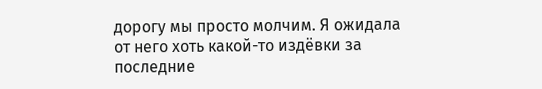дорогу мы просто молчим. Я ожидала от него хоть какой-то издёвки за последние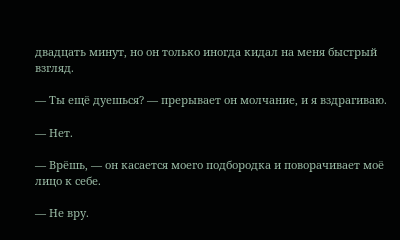двадцать минут, но он только иногда кидал на меня быстрый взгляд.

— Ты ещё дуешься? — прерывает он молчание, и я вздрагиваю.

— Нет.

— Врёшь, — он касается моего подбородка и поворачивает моё лицо к себе.

— Не вру.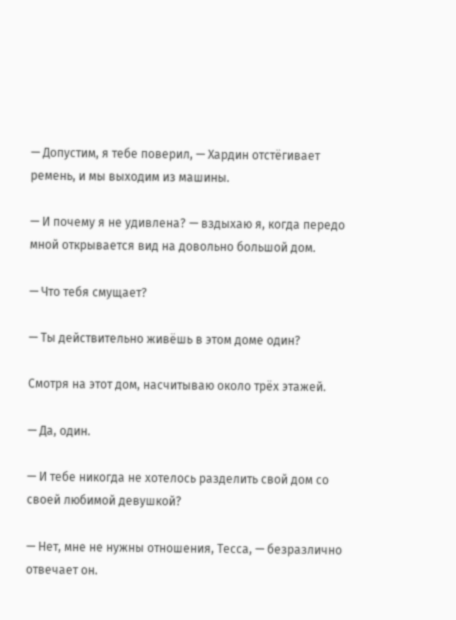— Допустим, я тебе поверил, — Хардин отстёгивает ремень, и мы выходим из машины.

— И почему я не удивлена? — вздыхаю я, когда передо мной открывается вид на довольно большой дом.

— Что тебя смущает?

— Ты действительно живёшь в этом доме один?

Смотря на этот дом, насчитываю около трёх этажей.

— Да, один.

— И тебе никогда не хотелось разделить свой дом со своей любимой девушкой?

— Нет, мне не нужны отношения, Тесса, — безразлично отвечает он.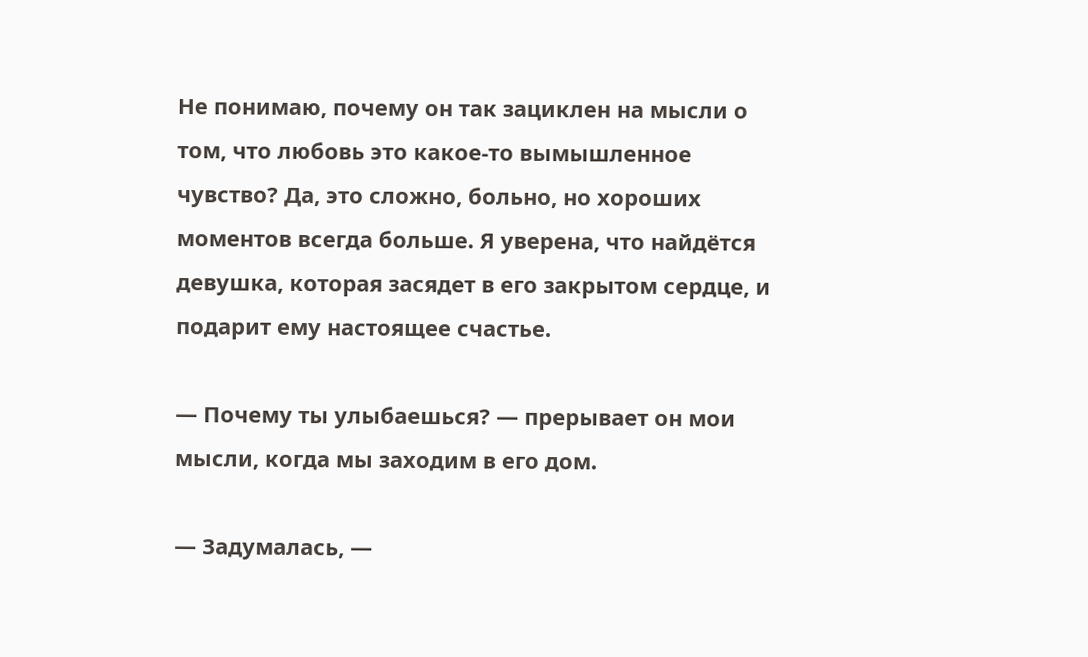Не понимаю, почему он так зациклен на мысли о том, что любовь это какое-то вымышленное чувство? Да, это сложно, больно, но хороших моментов всегда больше. Я уверена, что найдётся девушка, которая засядет в его закрытом сердце, и подарит ему настоящее счастье.

— Почему ты улыбаешься? — прерывает он мои мысли, когда мы заходим в его дом.

— Задумалась, —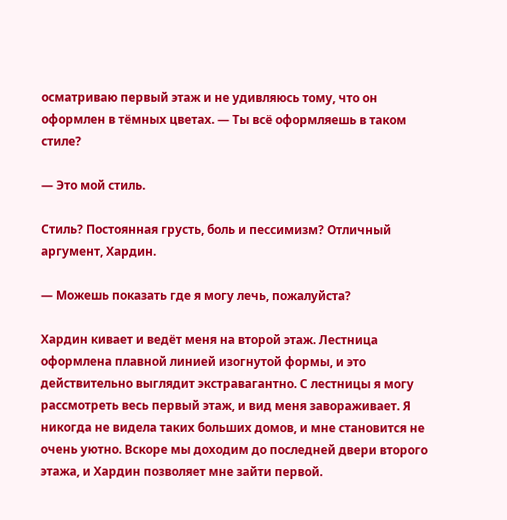осматриваю первый этаж и не удивляюсь тому, что он оформлен в тёмных цветах. — Ты всё оформляешь в таком стиле?

— Это мой стиль.

Стиль? Постоянная грусть, боль и пессимизм? Отличный аргумент, Хардин.

— Можешь показать где я могу лечь, пожалуйста?

Хардин кивает и ведёт меня на второй этаж. Лестница оформлена плавной линией изогнутой формы, и это действительно выглядит экстравагантно. С лестницы я могу рассмотреть весь первый этаж, и вид меня завораживает. Я никогда не видела таких больших домов, и мне становится не очень уютно. Вскоре мы доходим до последней двери второго этажа, и Хардин позволяет мне зайти первой.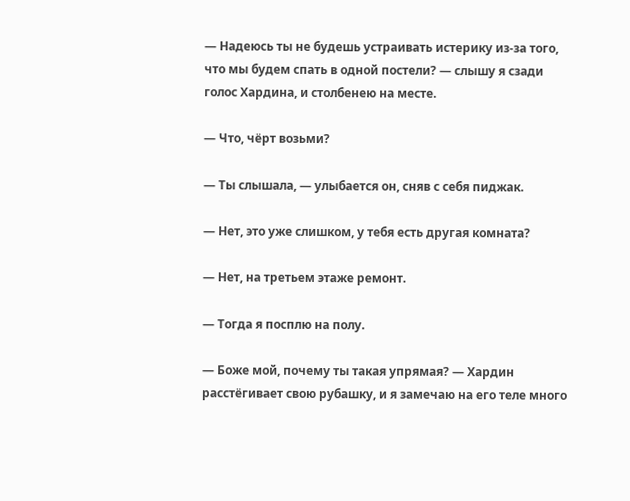— Надеюсь ты не будешь устраивать истерику из-за того, что мы будем спать в одной постели? — слышу я сзади голос Хардина, и столбенею на месте.

— Что, чёрт возьми?

— Ты слышала, — улыбается он, сняв с себя пиджак.

— Нет, это уже слишком, у тебя есть другая комната?

— Нет, на третьем этаже ремонт.

— Тогда я посплю на полу.

— Боже мой, почему ты такая упрямая? — Хардин расстёгивает свою рубашку, и я замечаю на его теле много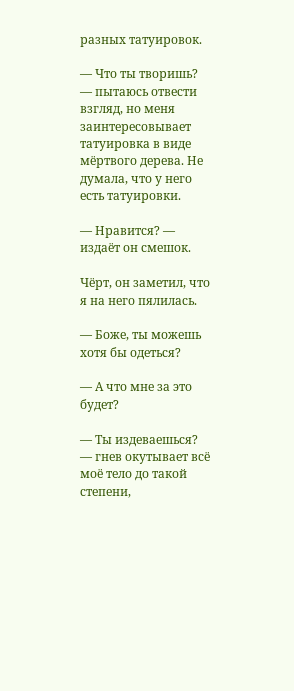разных татуировок.

— Что ты творишь? — пытаюсь отвести взгляд, но меня заинтересовывает татуировка в виде мёртвого дерева. Не думала, что у него есть татуировки.

— Нравится? — издаёт он смешок.

Чёрт, он заметил, что я на него пялилась.

— Боже, ты можешь хотя бы одеться?

— А что мне за это будет?

— Ты издеваешься? — гнев окутывает всё моё тело до такой степени,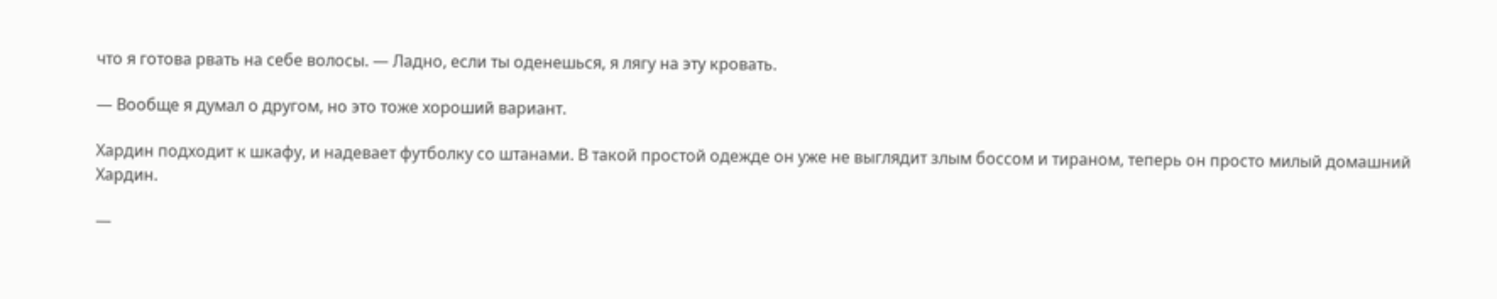что я готова рвать на себе волосы. — Ладно, если ты оденешься, я лягу на эту кровать.

— Вообще я думал о другом, но это тоже хороший вариант.

Хардин подходит к шкафу, и надевает футболку со штанами. В такой простой одежде он уже не выглядит злым боссом и тираном, теперь он просто милый домашний Хардин.

—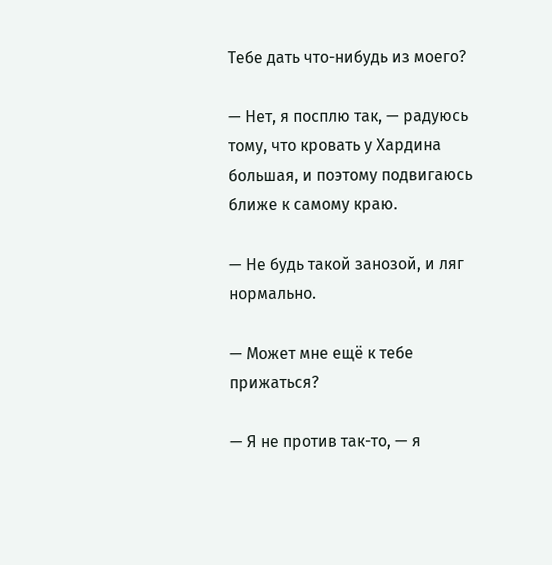Тебе дать что-нибудь из моего?

— Нет, я посплю так, — радуюсь тому, что кровать у Хардина большая, и поэтому подвигаюсь ближе к самому краю.

— Не будь такой занозой, и ляг нормально.

— Может мне ещё к тебе прижаться?

— Я не против так-то, — я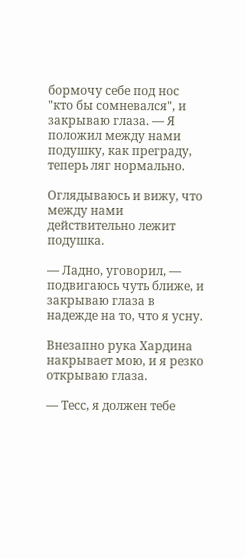бормочу себе под нос "кто бы сомневался", и закрываю глаза. — Я положил между нами подушку, как преграду, теперь ляг нормально.

Оглядываюсь и вижу, что между нами действительно лежит подушка.

— Ладно, уговорил, — подвигаюсь чуть ближе, и закрываю глаза в надежде на то, что я усну.

Внезапно рука Хардина накрывает мою, и я резко открываю глаза.

— Тесс, я должен тебе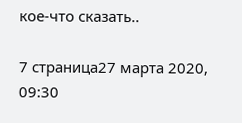кое-что сказать..

7 страница27 марта 2020, 09:30